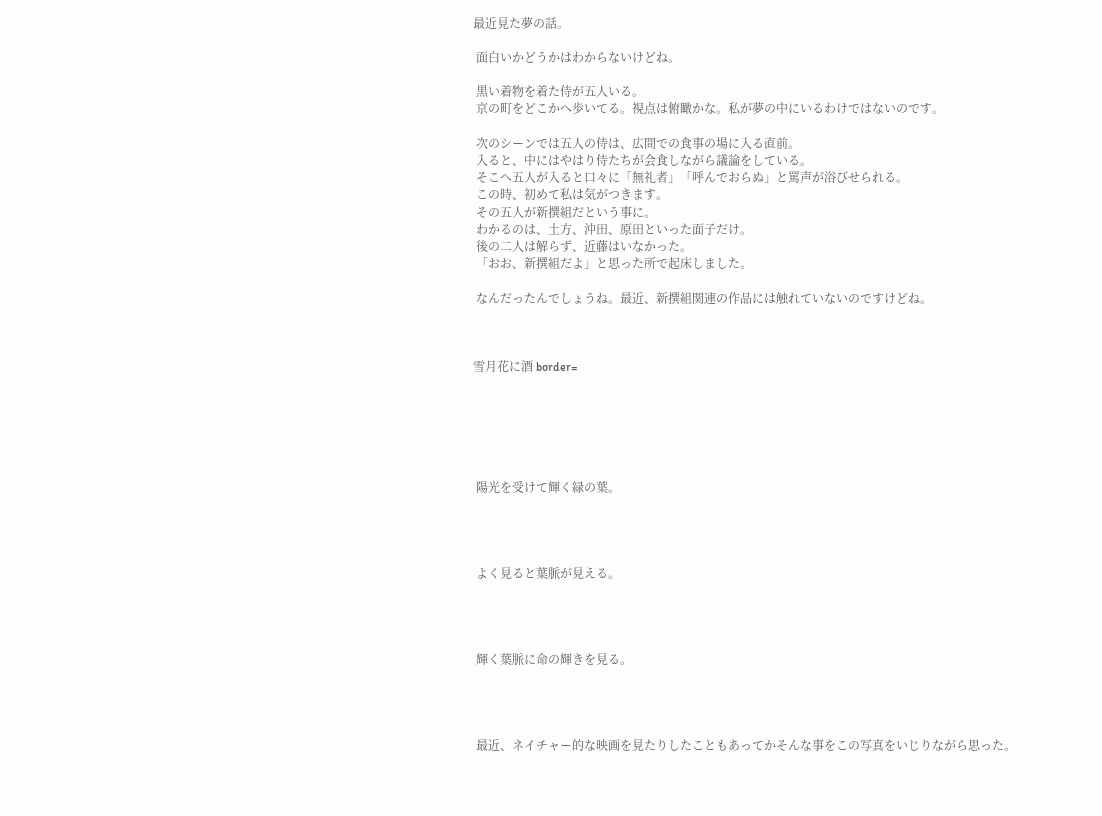最近見た夢の話。

 面白いかどうかはわからないけどね。

 黒い着物を着た侍が五人いる。
 京の町をどこかへ歩いてる。視点は俯瞰かな。私が夢の中にいるわけではないのです。

 次のシーンでは五人の侍は、広間での食事の場に入る直前。
 入ると、中にはやはり侍たちが会食しながら議論をしている。
 そこへ五人が入ると口々に「無礼者」「呼んでおらぬ」と罵声が浴びせられる。
 この時、初めて私は気がつきます。
 その五人が新撰組だという事に。
 わかるのは、土方、沖田、原田といった面子だけ。
 後の二人は解らず、近藤はいなかった。
 「おお、新撰組だよ」と思った所で起床しました。

 なんだったんでしょうね。最近、新撰組関連の作品には触れていないのですけどね。



雪月花に酒 border=






 陽光を受けて輝く緑の葉。




 よく見ると葉脈が見える。




 輝く葉脈に命の輝きを見る。




 最近、ネイチャー的な映画を見たりしたこともあってかそんな事をこの写真をいじりながら思った。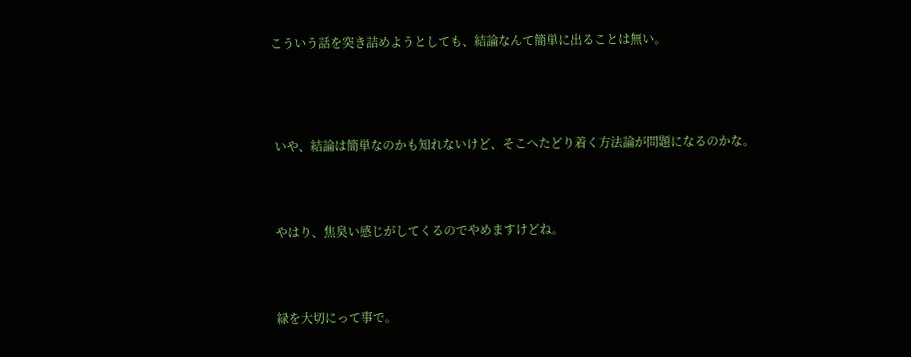こういう話を突き詰めようとしても、結論なんて簡単に出ることは無い。





 いや、結論は簡単なのかも知れないけど、そこへたどり着く方法論が問題になるのかな。




 やはり、焦臭い感じがしてくるのでやめますけどね。




 緑を大切にって事で。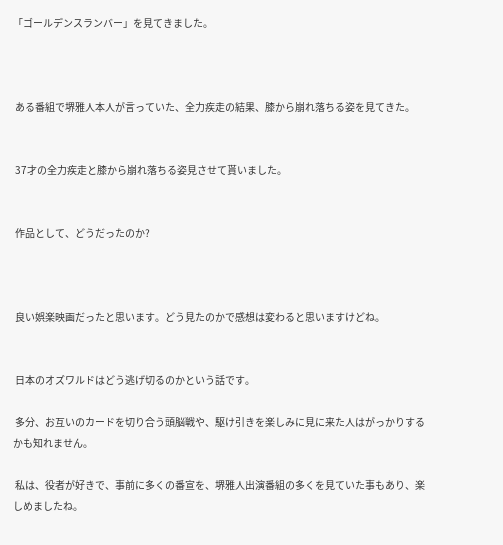「ゴールデンスランバー」を見てきました。



 ある番組で堺雅人本人が言っていた、全力疾走の結果、膝から崩れ落ちる姿を見てきた。


 37才の全力疾走と膝から崩れ落ちる姿見させて貰いました。


 作品として、どうだったのか?



 良い娯楽映画だったと思います。どう見たのかで感想は変わると思いますけどね。


 日本のオズワルドはどう逃げ切るのかという話です。

 多分、お互いのカードを切り合う頭脳戦や、駆け引きを楽しみに見に来た人はがっかりするかも知れません。

 私は、役者が好きで、事前に多くの番宣を、堺雅人出演番組の多くを見ていた事もあり、楽しめましたね。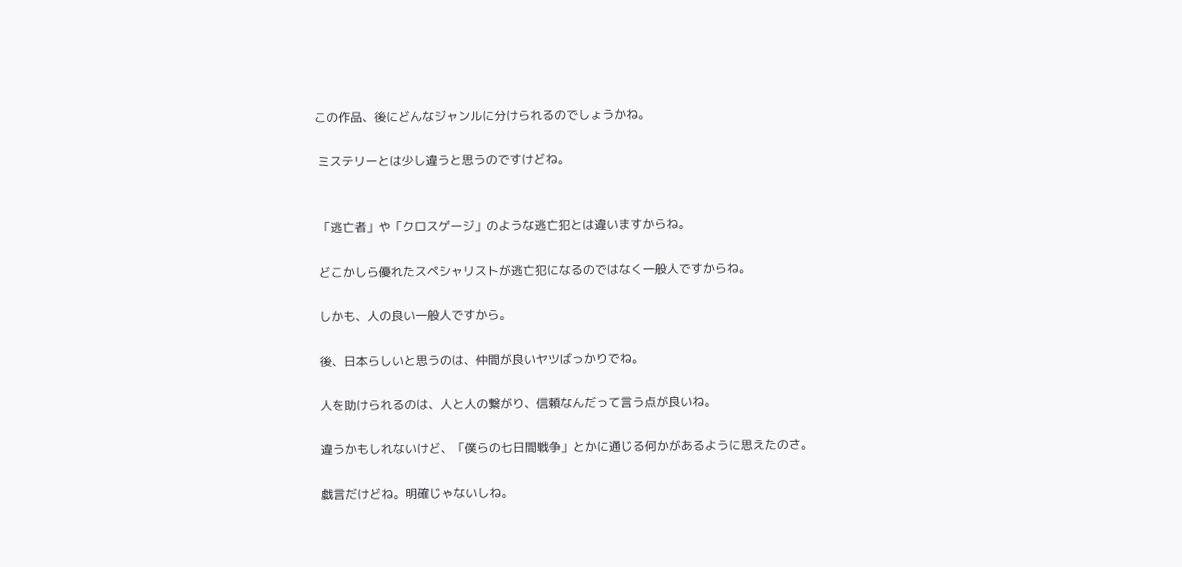この作品、後にどんなジャンルに分けられるのでしょうかね。

 ミステリーとは少し違うと思うのですけどね。


 「逃亡者」や「クロスゲージ」のような逃亡犯とは違いますからね。

 どこかしら優れたスペシャリストが逃亡犯になるのではなく一般人ですからね。

 しかも、人の良い一般人ですから。

 後、日本らしいと思うのは、仲間が良いヤツばっかりでね。

 人を助けられるのは、人と人の繋がり、信頼なんだって言う点が良いね。

 違うかもしれないけど、「僕らの七日間戦争」とかに通じる何かがあるように思えたのさ。

 戯言だけどね。明確じゃないしね。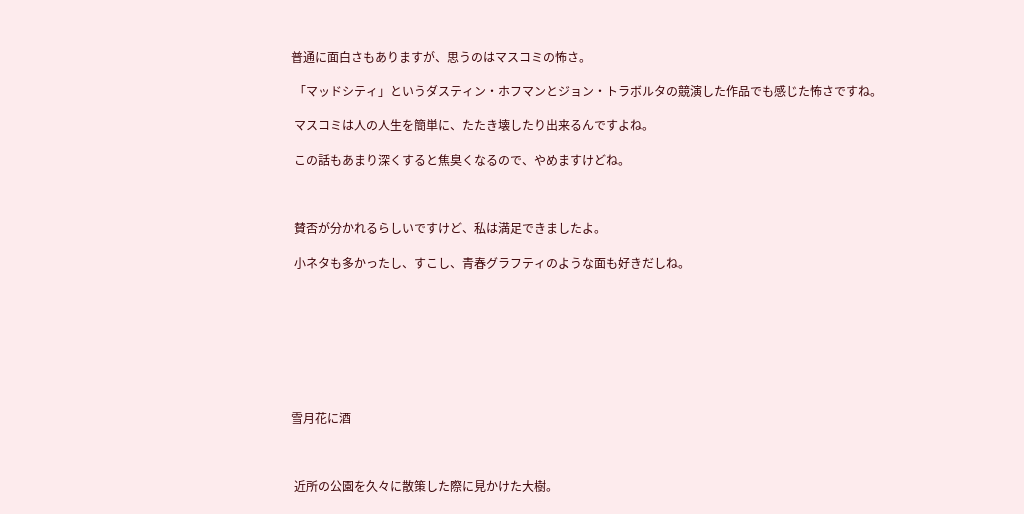普通に面白さもありますが、思うのはマスコミの怖さ。

 「マッドシティ」というダスティン・ホフマンとジョン・トラボルタの競演した作品でも感じた怖さですね。

 マスコミは人の人生を簡単に、たたき壊したり出来るんですよね。

 この話もあまり深くすると焦臭くなるので、やめますけどね。



 賛否が分かれるらしいですけど、私は満足できましたよ。

 小ネタも多かったし、すこし、青春グラフティのような面も好きだしね。








雪月花に酒



 近所の公園を久々に散策した際に見かけた大樹。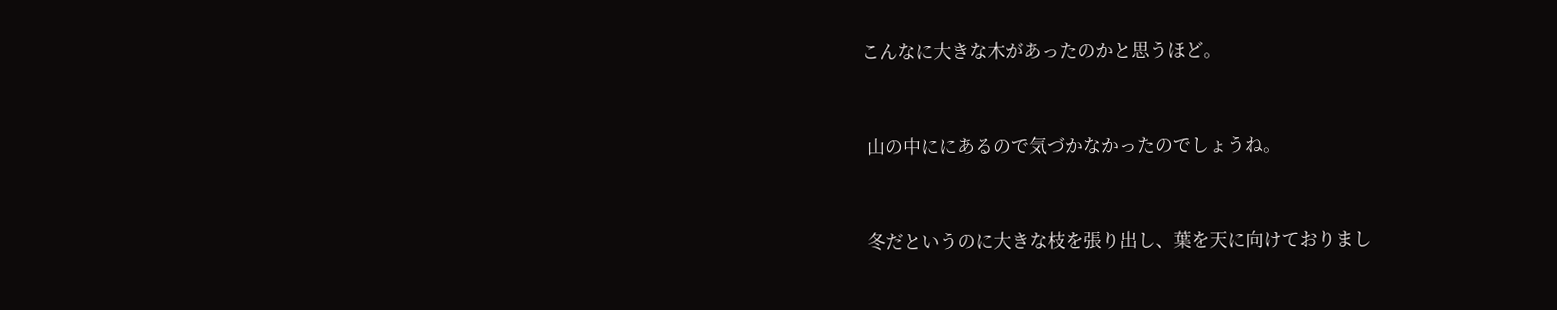こんなに大きな木があったのかと思うほど。


 山の中ににあるので気づかなかったのでしょうね。


 冬だというのに大きな枝を張り出し、葉を天に向けておりまし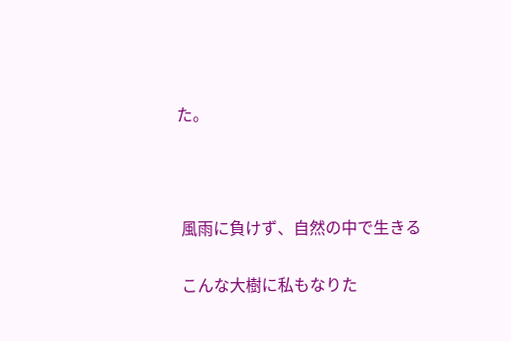た。



 風雨に負けず、自然の中で生きる

 こんな大樹に私もなりた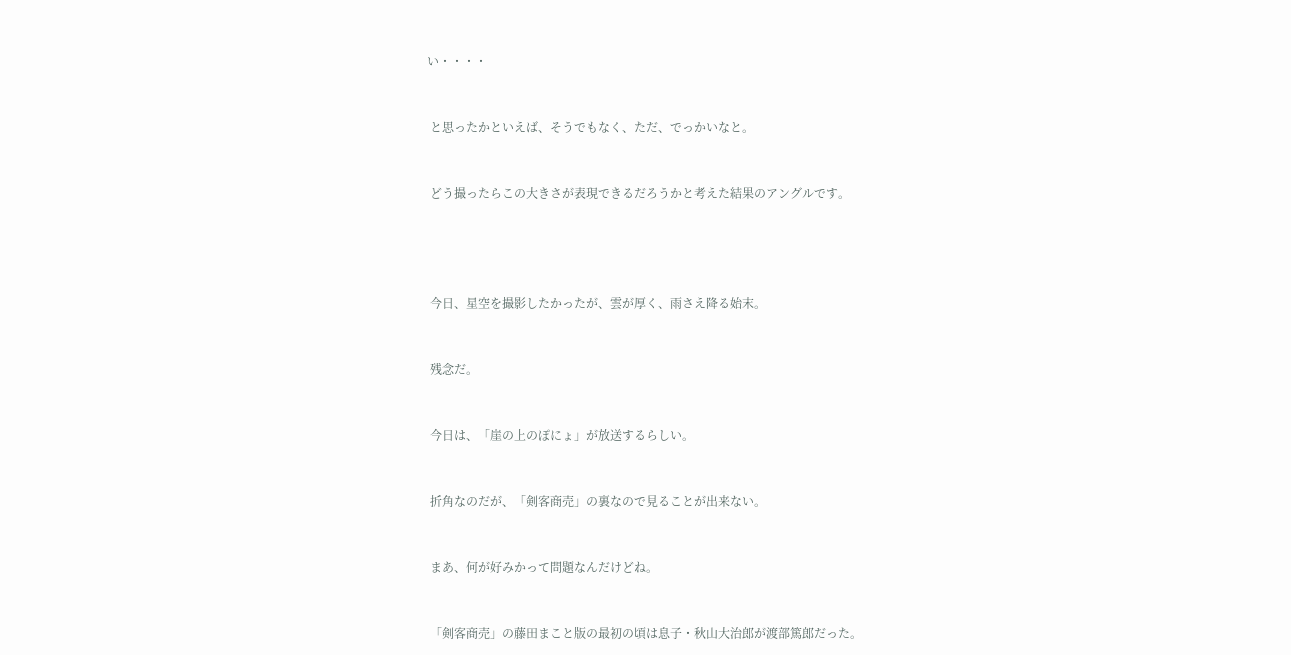い・・・・


 と思ったかといえば、そうでもなく、ただ、でっかいなと。


 どう撮ったらこの大きさが表現できるだろうかと考えた結果のアングルです。




 今日、星空を撮影したかったが、雲が厚く、雨さえ降る始末。


 残念だ。


 今日は、「崖の上のぽにょ」が放送するらしい。


 折角なのだが、「剣客商売」の裏なので見ることが出来ない。


 まあ、何が好みかって問題なんだけどね。


 「剣客商売」の藤田まこと版の最初の頃は息子・秋山大治郎が渡部篤郎だった。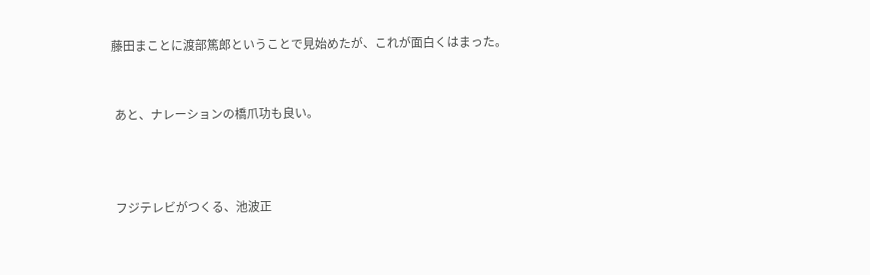藤田まことに渡部篤郎ということで見始めたが、これが面白くはまった。


 あと、ナレーションの橋爪功も良い。



 フジテレビがつくる、池波正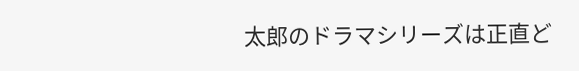太郎のドラマシリーズは正直ど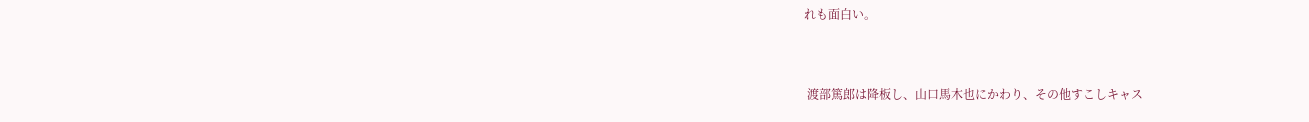れも面白い。


 渡部篤郎は降板し、山口馬木也にかわり、その他すこしキャス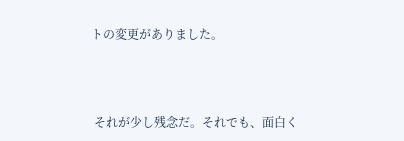トの変更がありました。



 それが少し残念だ。それでも、面白く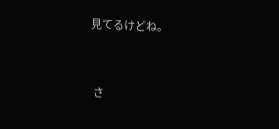見てるけどね。


 さ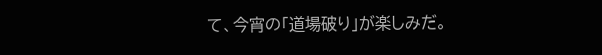て、今宵の「道場破り」が楽しみだ。